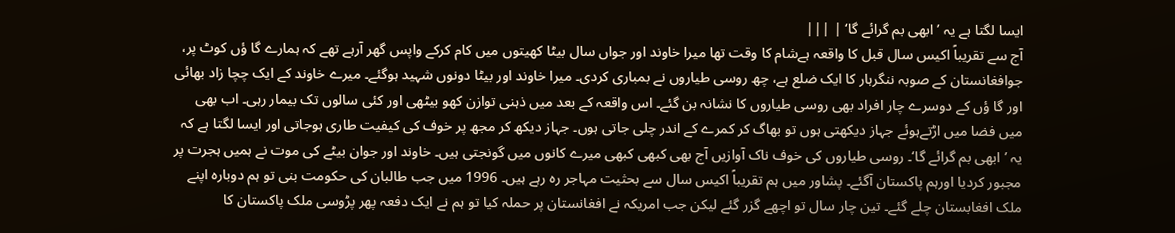ایسا لگتا ہے یہ ’ابھی بم گرائے گا‘ | |||
آج سے تقریباً اکیس سال قبل کا واقعہ ہےشام کا وقت تھا میرا خاوند اور جواں سال بیٹا کھیتوں میں کام کرکے واپس گھر آرہے تھے کہ ہمارے گا ؤں کوٹ پر، جوافغانستان کے صوبہ ننگرہار کا ایک ضلع ہے، چھ روسی طیاروں نے بمباری کردی۔ میرا خاوند اور بیٹا دونوں شہید ہوگئے۔ میرے خاوند کے ایک چچا زاد بھائی اور گا ؤں کے دوسرے چار افراد بھی روسی طیاروں کا نشانہ بن گئے۔ اس واقعہ کے بعد میں ذہنی توازن کھو بیٹھی اور کئی سالوں تک بیمار رہی۔ اب بھی میں فضا میں اڑتےہوئے جہاز دیکھتی ہوں تو بھاگ کر کمرے کے اندر چلی جاتی ہوں۔ جہاز دیکھ کر مجھ پر خوف کی کیفیت طاری ہوجاتی اور ایسا لگتا ہے کہ یہ ’ابھی بم گرائے گا‘۔ روسی طیاروں کی خوف ناک آوازیں آج بھی کبھی کبھی میرے کانوں میں گونجتی ہیں۔ خاوند اور جوان بیٹے کی موت نے ہمیں ہجرت پر مجبور کردیا اورہم پاکستان آگئے۔ پشاور میں ہم تقریباً اکیس سال سے بحثیت مہاجر رہ رہے ہیں۔ 1996 میں جب طالبان کی حکومت بنی تو ہم دوبارہ اپنے ملک افغابستان چلے گئے۔ تین چار سال تو اچھے گزر گئے لیکن جب امریکہ نے افغانستان پر حملہ کیا تو ہم نے ایک دفعہ پھر پڑوسی ملک پاکستان کا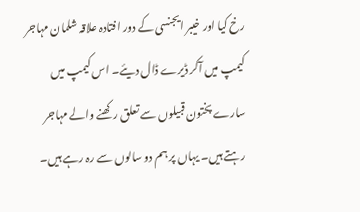رخ کیا اور خیبر ایجنسی کے دور افتادہ علاقہ شلمان مہاجر کیمپ میں آکر ڈیرے ڈال دیئے۔ اس کیمپ میں سارے پختون قبیلوں سے تعلق رکھنے والے مہاجر رہتے ہیں۔ یہاں پر ہم دو سالوں سے رہ رہے ہیں۔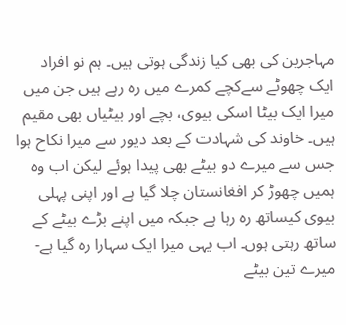مہاجرین کی بھی کیا زندگی ہوتی ہیں۔ ہم نو افراد ایک چھوٹے سےکچے کمرے میں رہ رہے ہیں جن میں میرا ایک بیٹا اسکی بیوی، بچے اور بیٹیاں بھی مقیم ہیں۔ خاوند کی شہادت کے بعد دیور سے میرا نکاح ہوا جس سے میرے دو بیٹے بھی پیدا ہوئے لیکن اب وہ ہمیں چھوڑ کر افغانستان چلا گیا ہے اور اپنی پہلی بیوی کیساتھ رہ رہا ہے جبکہ میں اپنے بڑے بیٹے کے ساتھ رہتی ہوں۔ اب یہی میرا ایک سہارا رہ گیا ہے- میرے تین بیٹے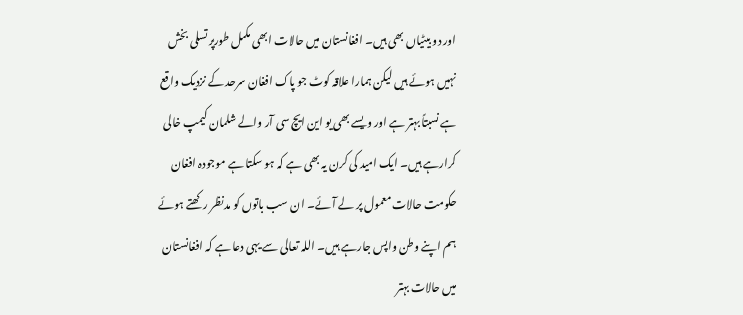اور دو بیٹیاں بھی ہیں۔ افغانستان میں حالات ابھی مکمل طورپر تسلی بخش نہیں ہوئے ہیں لیکن ہمارا علاقہ کوٹ جو پاک افغان سرحد کے نزدیک واقع ہے نسبتاً بہتر ہے اور ویسے بھی یو این ایچ سی آر والے شلمان کیمپ خالی کرارہے ہیں۔ ایک امید کی کرن یہ بھی ہے کہ ہو سکتا ہے موجودہ افغان حکومت حالات معمول پر لے آئے۔ ان سب باتوں کو مدنظر رکھتے ہوئے ہم اپنے وطن واپس جارہے ہیں۔ اللہ تعالی سے یہی دعا ہے کہ افغانستان میں حالات بہتر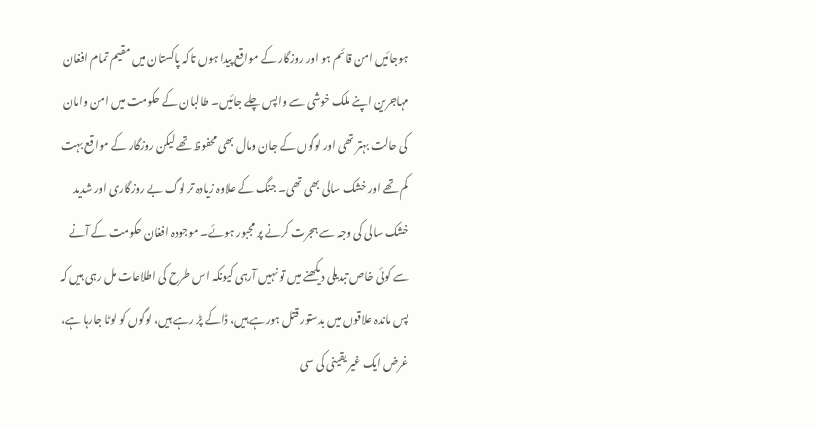ہوجائیں امن قائم ہو اور روزگار کے مواقع پیدا ہوں تاکہ پاکستان میں مقیم تمام افغان مہاجرین اپنے ملک خوشی سے واپس چلے جائیں۔ طالبان کے حکومت میں امن وامان کی حالت بہتر تھی اور لوگوں کے جان ومال بھی محفوظ تھے لیکن روزگار کے مواقع بہت کم تھے اور خشک سالی بھی تھی۔ جنگ کے علاوہ زیادہ تر لوگ بے روزگاری اور شدید خشک سالی کی وجہ سے ہجرت کرنے پر مجبور ہوئے۔ موجودہ افغان حکومت کے آنے سے کوئی خاص تبدیلی دیکھنے میں تو نہیں آرہی کیونکہ اس طرح کی اطلاعات مل رہی ہیں کہ پس ماندہ علاقوں میں بدستور قتل ہورہے ہیں، ڈاکے پڑ رہے ہیں، لوگوں کو لوٹا جارہا ہے، غرض ایک غیر یقینی کی سی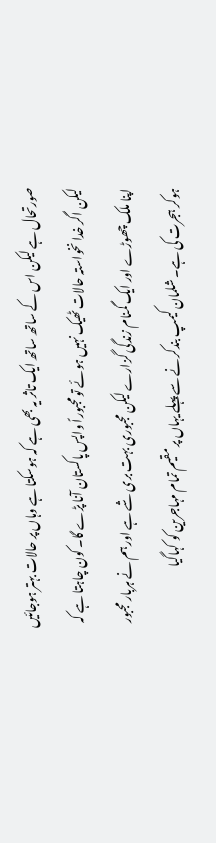صورتحال ہے لیکن اس کے ساتھ ساتھ ایک تاثر یہ بھی ہے کہ ہوسکتا ہے وہاں پر حالات بہتر ہوجائیں لیکن اگر خدا نخواستہ حالات ٹھیک نہیں ہوئے تو مجبوراً واپس پاکستان آنا پڑے گا۔ کون چاہتا ہے کہ اپنا ملک چھوڑے اور ایک گمنام زندگی گزارے لیکن مجبوری بہت بری شے ہے اورہم نے ہربار مجبور ہوکر ہجرت کی ہے۔ شلمان کیمپ بندکرنے سے پہلے یہاں پر مقیم تمام مہاجرین کو کہاگیا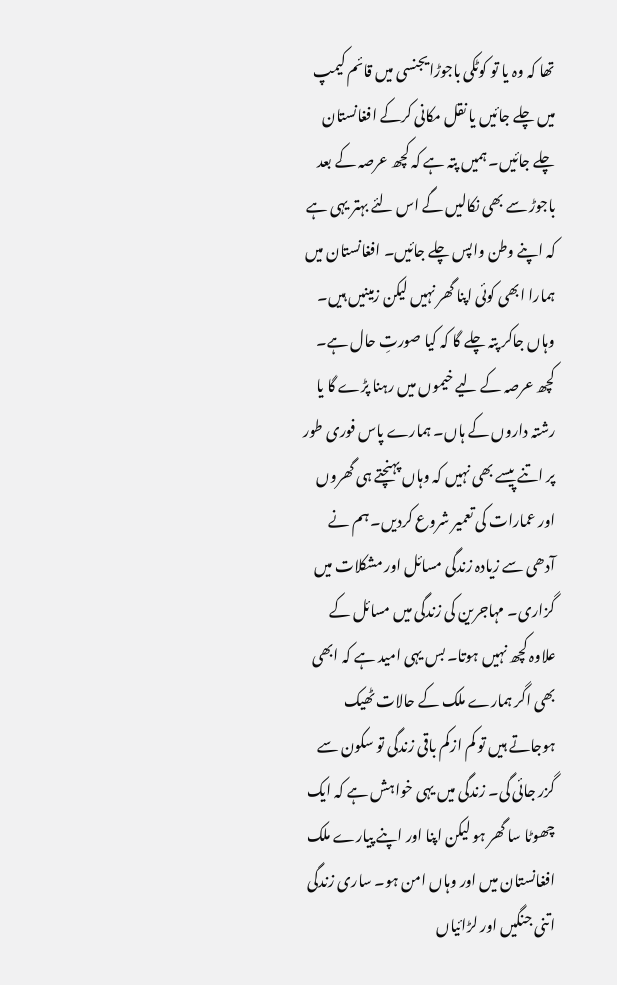تھا کہ وہ یا تو کوٹکی باجوڑایجنسی میں قائم کیمپ میں چلے جائیں یا نقل مکانی کرکے افغانستان چلے جائیں۔ ہمیں پتہ ہے کہ کچھ عرصہ کے بعد باجوڑ سے بھی نکالیں گے اس لئے بہتر یہی ہے کہ اپنے وطن واپس چلے جائیں۔ افغانستان میں ہمارا ابھی کوئی اپنا گھر نہیں لیکن زمینیں ہیں۔ وہاں جاکر پتہ چلے گا کہ کیا صورتِ حال ہے۔ کچھ عرصہ کے لیے خیموں میں رہنا پڑے گا یا رشتہ داروں کے ہاں۔ ہمارے پاس فوری طور پر اتنے پیسے بھی نہیں کہ وہاں پہنچتے ہی گھروں اور عمارات کی تعمیر شروع کردیں۔ ہم نے آدھی سے زیادہ زندگی مسائل اور مشکلات میں گزاری۔ مہاجرین کی زندگی میں مسائل کے علاوہ کچھ نہیں ہوتا۔ بس یہی امید ہے کہ ابھی بھی اگر ہمارے ملک کے حالات ٹھیک ہوجاتے ہیں تو کم ازکم باقی زندگی تو سکون سے گزر جائی گی۔ زندگی میں یہی خواہش ہے کہ ایک چھوٹا سا گھر ہو لیکن اپنا اور اپنے پیارے ملک افغانستان میں اور وہاں امن ہو۔ ساری زندگی اتنی جنگیں اور لڑائیاں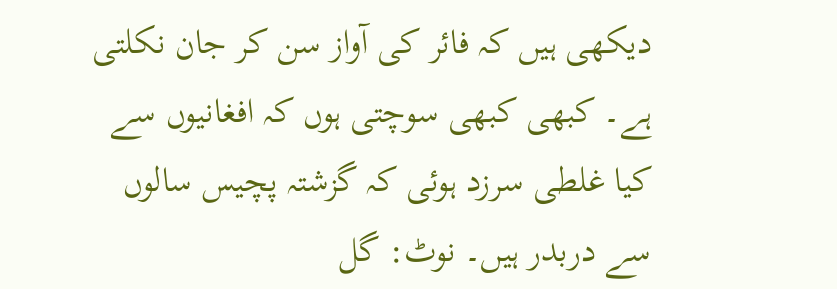دیکھی ہیں کہ فائر کی آواز سن کر جان نکلتی ہے۔ کبھی کبھی سوچتی ہوں کہ افغانیوں سے کیا غلطی سرزد ہوئی کہ گزشتہ پچیس سالوں سے دربدر ہیں۔ نوٹ: گل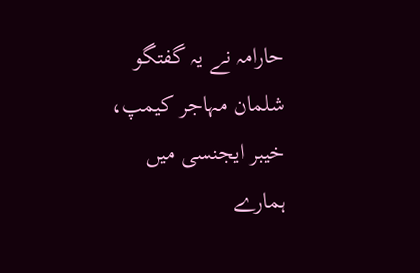حارامہ نے یہ گفتگو شلمان مہاجر کیمپ، خیبر ایجنسی میں ہمارے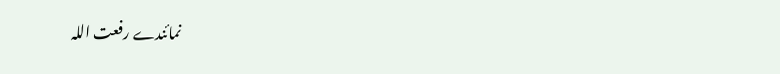نمائندے رفعت اللہ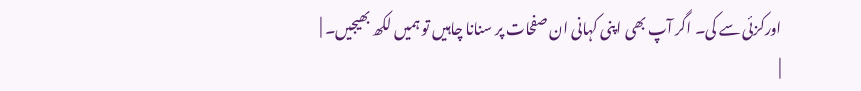اورکزئی سے کی۔ اگر آپ بھی اپنی کہانی ان صفحات پر سنانا چاہیں تو ہمیں لکھ بھیجیں۔ |
|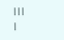|||
|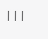|||